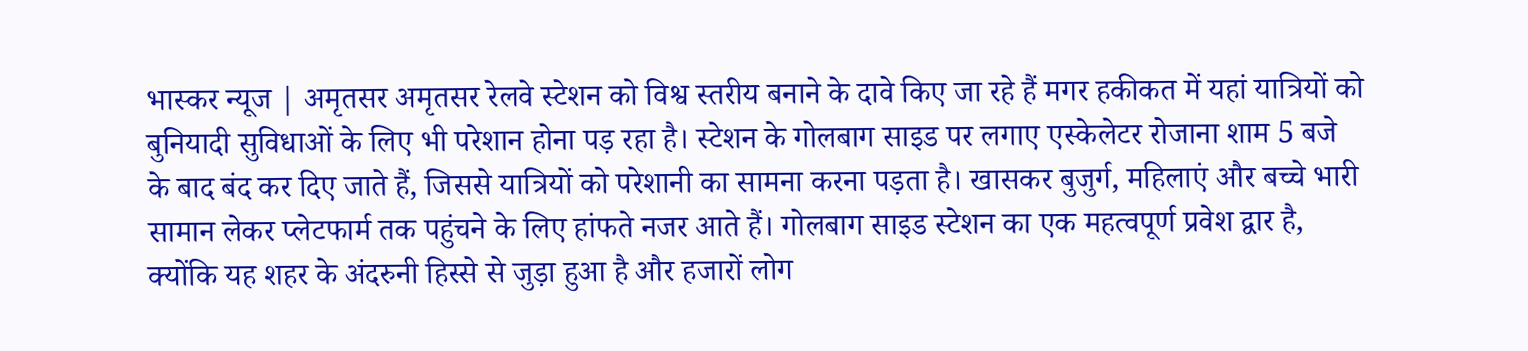भास्कर न्यूज | अमृतसर अमृतसर रेलवे स्टेशन को विश्व स्तरीय बनाने के दावे किए जा रहे हैं मगर हकीकत में यहां यात्रियों को बुनियादी सुविधाओं के लिए भी परेशान होना पड़ रहा है। स्टेशन के गोलबाग साइड पर लगाए एस्केलेटर रोजाना शाम 5 बजे के बाद बंद कर दिए जाते हैं, जिससे यात्रियों को परेशानी का सामना करना पड़ता है। खासकर बुजुर्ग, महिलाएं और बच्चे भारी सामान लेकर प्लेटफार्म तक पहुंचने के लिए हांफते नजर आते हैं। गोलबाग साइड स्टेशन का एक महत्वपूर्ण प्रवेश द्वार है, क्योंकि यह शहर के अंदरुनी हिस्से से जुड़ा हुआ है और हजारों लोग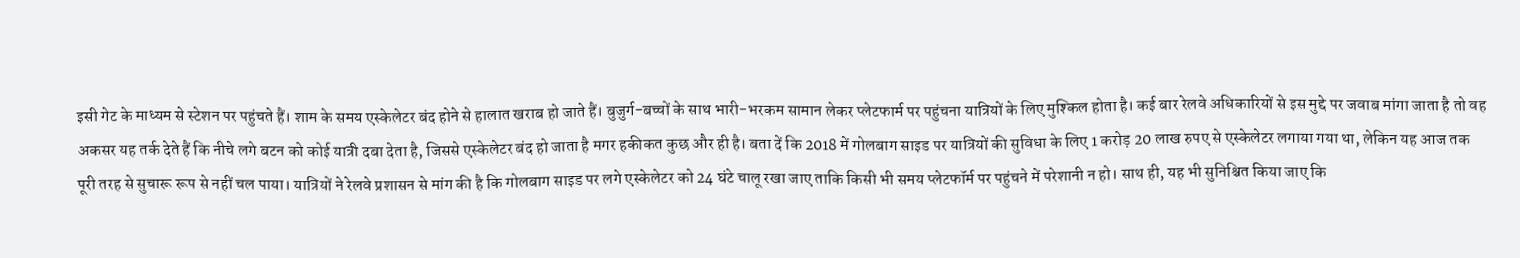इसी गेट के माध्यम से स्टेशन पर पहुंचते हैं। शाम के समय एस्केलेटर बंद होने से हालात खराब हो जाते हैं। बुजुर्ग-बच्चों के साथ भारी-भरकम सामान लेकर प्लेटफार्म पर पहुंचना यात्रियों के लिए मुश्किल होता है। कई बार रेलवे अधिकारियों से इस मुद्दे पर जवाब मांगा जाता है तो वह अकसर यह तर्क देते हैं कि नीचे लगे बटन को कोई यात्री दबा देता है, जिससे एस्केलेटर बंद हो जाता है मगर हकीकत कुछ और ही है। बता दें कि 2018 में गोलबाग साइड पर यात्रियों की सुविधा के लिए 1 करोड़ 20 लाख रुपए से एस्केलेटर लगाया गया था, लेकिन यह आज तक पूरी तरह से सुचारू रूप से नहीं चल पाया। यात्रियों ने रेलवे प्रशासन से मांग की है कि गोलबाग साइड पर लगे एस्केलेटर को 24 घंटे चालू रखा जाए ताकि किसी भी समय प्लेटफॉर्म पर पहुंचने में परेशानी न हो। साथ ही, यह भी सुनिश्चित किया जाए कि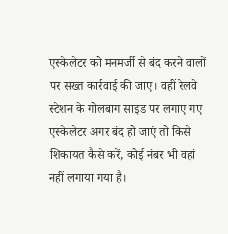एस्केलेटर को मनमर्जी से बंद करने वालों पर सख्त कार्रवाई की जाए। वहीं रेलवे स्टेशन के गोलबाग साइड पर लगाए गए एस्केलेटर अगर बंद हो जाएं तो किसे शिकायत कैसे करें, कोई नंबर भी वहां नहीं लगाया गया है।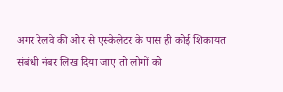अगर रेलवे की ओर से एस्केलेटर के पास ही कोई शिकायत संबंधी नंबर लिख दिया जाए तो लोगों को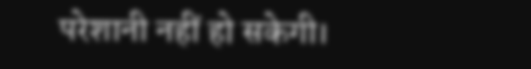परेशानी नहीं हो सकेगी।